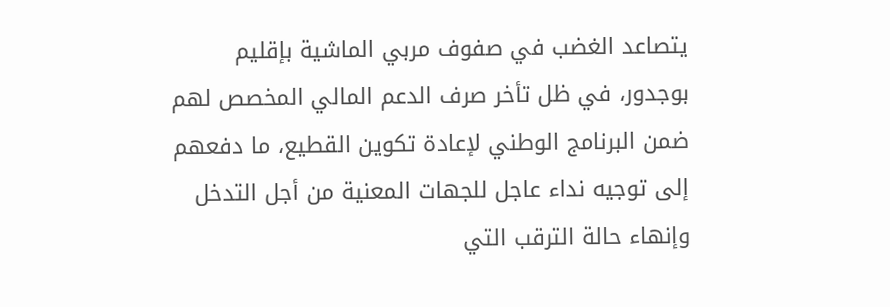يتصاعد الغضب في صفوف مربي الماشية بإقليم بوجدور، في ظل تأخر صرف الدعم المالي المخصص لهم ضمن البرنامج الوطني لإعادة تكوين القطيع، ما دفعهم إلى توجيه نداء عاجل للجهات المعنية من أجل التدخل وإنهاء حالة الترقب التي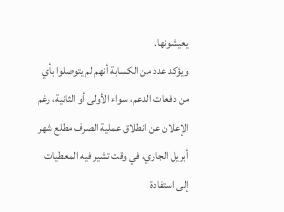يعيشونها.
ويؤكد عدد من الكسابة أنهم لم يتوصلوا بأي من دفعات الدعم، سواء الأولى أو الثانية، رغم الإعلان عن انطلاق عملية الصرف مطلع شهر أبريل الجاري، في وقت تشير فيه المعطيات إلى استفادة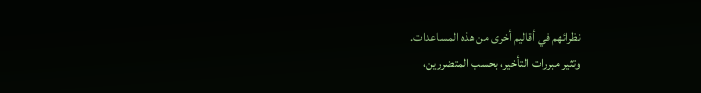نظرائهم في أقاليم أخرى من هذه المساعدات.
وتثير مبررات التأخير، بحسب المتضررين،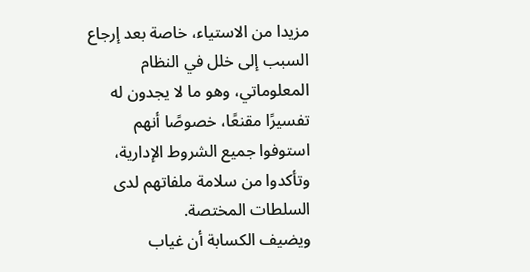مزيدا من الاستياء، خاصة بعد إرجاع السبب إلى خلل في النظام المعلوماتي، وهو ما لا يجدون له تفسيرًا مقنعًا، خصوصًا أنهم استوفوا جميع الشروط الإدارية، وتأكدوا من سلامة ملفاتهم لدى السلطات المختصة.
ويضيف الكسابة أن غياب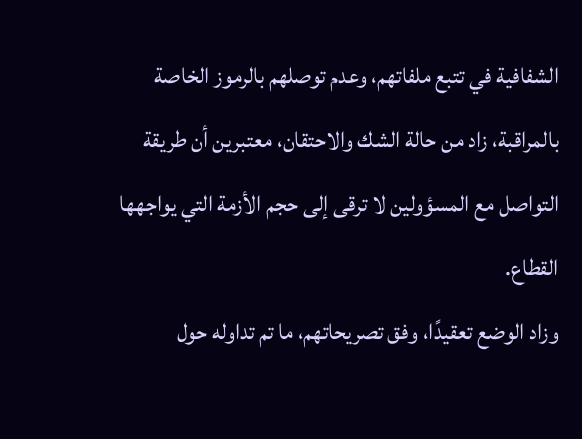الشفافية في تتبع ملفاتهم، وعدم توصلهم بالرموز الخاصة بالمراقبة، زاد من حالة الشك والاحتقان، معتبرين أن طريقة التواصل مع المسؤولين لا ترقى إلى حجم الأزمة التي يواجهها القطاع.
وزاد الوضع تعقيدًا، وفق تصريحاتهم، ما تم تداوله حول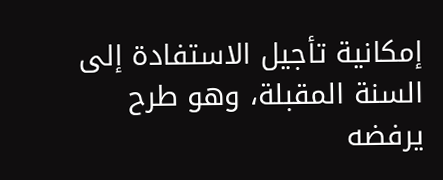إمكانية تأجيل الاستفادة إلى السنة المقبلة، وهو طرح يرفضه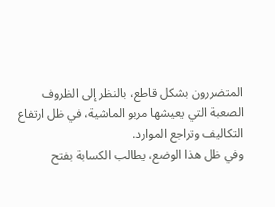المتضررون بشكل قاطع، بالنظر إلى الظروف الصعبة التي يعيشها مربو الماشية، في ظل ارتفاع التكاليف وتراجع الموارد.
وفي ظل هذا الوضع، يطالب الكسابة بفتح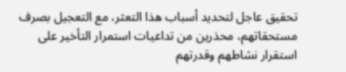تحقيق عاجل لتحديد أسباب هذا التعثر، مع التعجيل بصرف مستحقاتهم، محذرين من تداعيات استمرار التأخير على استقرار نشاطهم وقدرتهم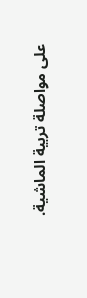على مواصلة تربية الماشية.